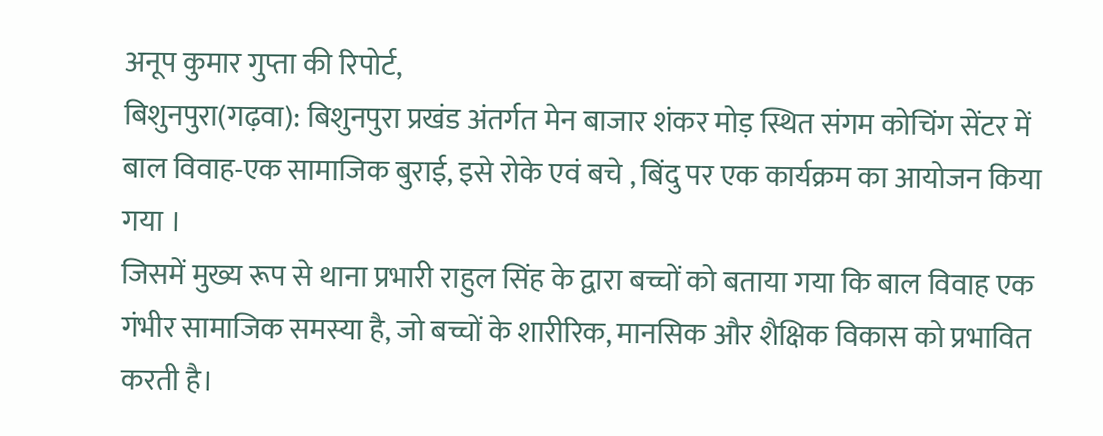अनूप कुमार गुप्ता की रिपोर्ट,
बिशुनपुरा(गढ़वा): बिशुनपुरा प्रखंड अंतर्गत मेन बाजार शंकर मोड़ स्थित संगम कोचिंग सेंटर में बाल विवाह-एक सामाजिक बुराई, इसे रोके एवं बचे , बिंदु पर एक कार्यक्रम का आयोजन किया गया ।
जिसमें मुख्य रूप से थाना प्रभारी राहुल सिंह के द्वारा बच्चों को बताया गया कि बाल विवाह एक गंभीर सामाजिक समस्या है, जो बच्चों के शारीरिक, मानसिक और शैक्षिक विकास को प्रभावित करती है।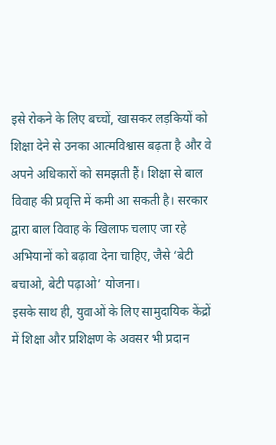इसे रोकने के लिए बच्चों, खासकर लड़कियों को शिक्षा देने से उनका आत्मविश्वास बढ़ता है और वे अपने अधिकारों को समझती हैं। शिक्षा से बाल विवाह की प्रवृत्ति में कमी आ सकती है। सरकार द्वारा बाल विवाह के खिलाफ चलाए जा रहे अभियानों को बढ़ावा देना चाहिए, जैसे ‘बेटी बचाओ, बेटी पढ़ाओ’ योजना।
इसके साथ ही, युवाओं के लिए सामुदायिक केंद्रों में शिक्षा और प्रशिक्षण के अवसर भी प्रदान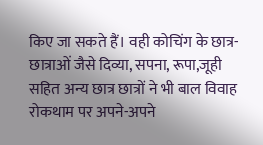किए जा सकते हैं। वही कोचिंग के छात्र-छात्राओं जैसे दिव्या, सपना, रूपा,जूही सहित अन्य छात्र छात्रों ने भी बाल विवाह रोकथाम पर अपने-अपने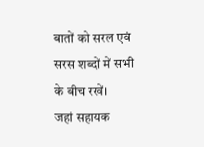बातों को सरल एवं सरस शब्दों में सभी के बीच रखें।
जहां सहायक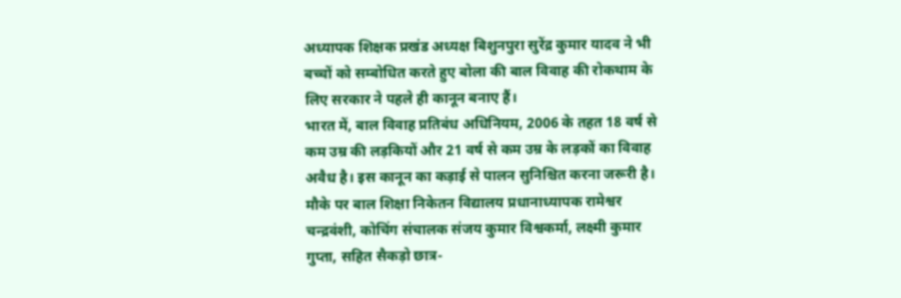अध्यापक शिक्षक प्रखंड अध्यक्ष बिशुनपुरा सुरेंद्र कुमार यादव ने भी बच्चों को सम्बोधित करते हुए बोला की बाल विवाह की रोकथाम के लिए सरकार ने पहले ही कानून बनाए हैं।
भारत में, बाल विवाह प्रतिबंध अधिनियम, 2006 के तहत 18 वर्ष से कम उम्र की लड़कियों और 21 वर्ष से कम उम्र के लड़कों का विवाह अवैध है। इस कानून का कड़ाई से पालन सुनिश्चित करना जरूरी है।
मौके पर बाल शिक्षा निकेतन विद्यालय प्रधानाध्यापक रामेश्वर चन्द्रवंशी, कोचिंग संचालक संजय कुमार विश्वकर्मा, लक्ष्मी कुमार गुप्ता, सहित सैकड़ो छात्र-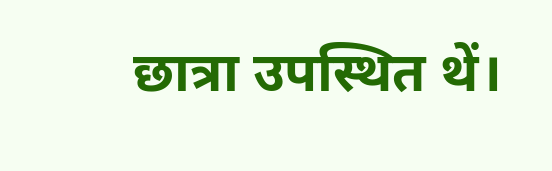छात्रा उपस्थित थें।